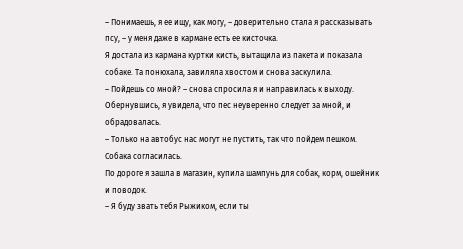– Понимаешь, я ее ищу, как могу, – доверительно стала я рассказывать псу, – у меня даже в кармане есть ее кисточка.
Я достала из кармана куртки кисть, вытащила из пакета и показала собаке. Та понюхала, завиляла хвостом и снова заскулила.
– Пойдешь со мной? – снова спросила я и направилась к выходу.
Обернувшись, я увидела, что пес неуверенно следует за мной, и обрадовалась.
– Только на автобус нас могут не пустить, так что пойдем пешком.
Собака согласилась.
По дороге я зашла в магазин, купила шампунь для собак, корм, ошейник и поводок.
– Я буду звать тебя Рыжиком, если ты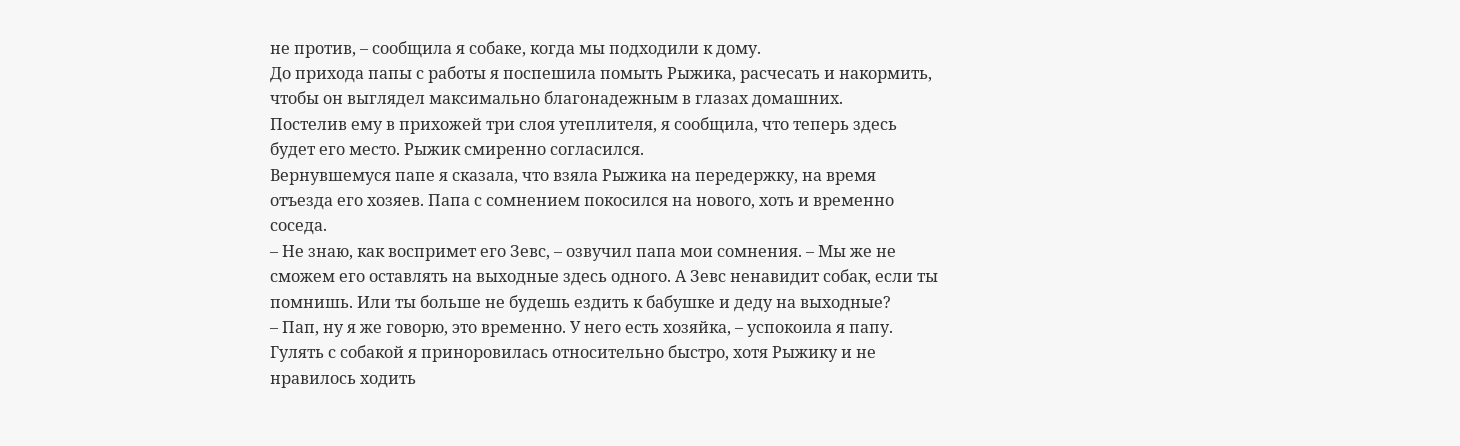не против, – сообщила я собаке, когда мы подходили к дому.
До прихода папы с работы я поспешила помыть Рыжика, расчесать и накормить, чтобы он выглядел максимально благонадежным в глазах домашних.
Постелив ему в прихожей три слоя утеплителя, я сообщила, что теперь здесь будет его место. Рыжик смиренно согласился.
Вернувшемуся папе я сказала, что взяла Рыжика на передержку, на время отъезда его хозяев. Папа с сомнением покосился на нового, хоть и временно соседа.
– Не знаю, как воспримет его Зевс, – озвучил папа мои сомнения. – Мы же не сможем его оставлять на выходные здесь одного. А Зевс ненавидит собак, если ты помнишь. Или ты больше не будешь ездить к бабушке и деду на выходные?
– Пап, ну я же говорю, это временно. У него есть хозяйка, – успокоила я папу.
Гулять с собакой я приноровилась относительно быстро, хотя Рыжику и не нравилось ходить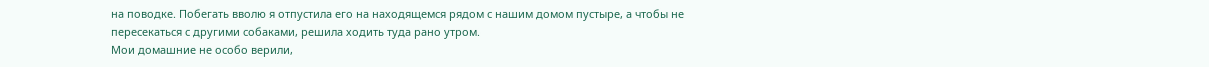на поводке. Побегать вволю я отпустила его на находящемся рядом с нашим домом пустыре, а чтобы не пересекаться с другими собаками, решила ходить туда рано утром.
Мои домашние не особо верили,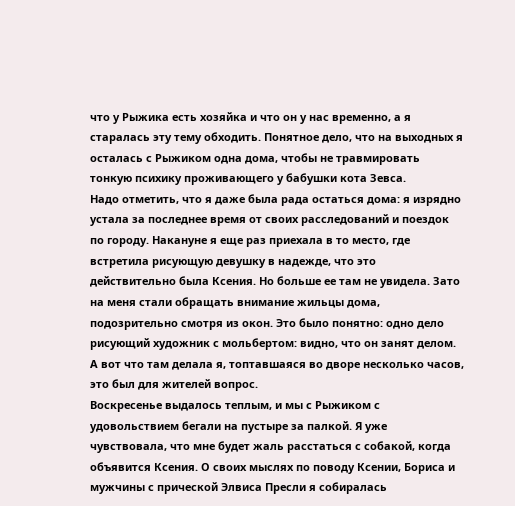что у Рыжика есть хозяйка и что он у нас временно, а я старалась эту тему обходить. Понятное дело, что на выходных я осталась с Рыжиком одна дома, чтобы не травмировать тонкую психику проживающего у бабушки кота Зевса.
Надо отметить, что я даже была рада остаться дома: я изрядно устала за последнее время от своих расследований и поездок по городу. Накануне я еще раз приехала в то место, где встретила рисующую девушку в надежде, что это действительно была Ксения. Но больше ее там не увидела. Зато на меня стали обращать внимание жильцы дома, подозрительно смотря из окон. Это было понятно: одно дело рисующий художник с мольбертом: видно, что он занят делом. А вот что там делала я, топтавшаяся во дворе несколько часов, это был для жителей вопрос.
Воскресенье выдалось теплым, и мы с Рыжиком с удовольствием бегали на пустыре за палкой. Я уже чувствовала, что мне будет жаль расстаться с собакой, когда объявится Ксения. О своих мыслях по поводу Ксении, Бориса и мужчины с прической Элвиса Пресли я собиралась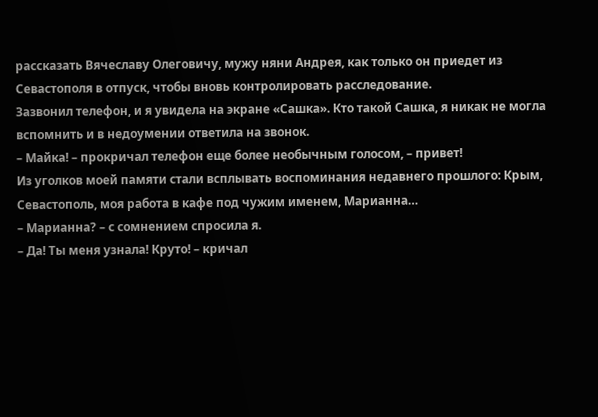рассказать Вячеславу Олеговичу, мужу няни Андрея, как только он приедет из Севастополя в отпуск, чтобы вновь контролировать расследование.
Зазвонил телефон, и я увидела на экране «Сашка». Кто такой Сашка, я никак не могла вспомнить и в недоумении ответила на звонок.
– Майка! – прокричал телефон еще более необычным голосом, – привет!
Из уголков моей памяти стали всплывать воспоминания недавнего прошлого: Крым, Севастополь, моя работа в кафе под чужим именем, Марианна…
– Марианна? – с сомнением спросила я.
– Да! Ты меня узнала! Круто! – кричал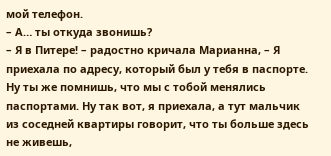мой телефон.
– А… ты откуда звонишь?
– Я в Питере! – радостно кричала Марианна, – Я приехала по адресу, который был у тебя в паспорте. Ну ты же помнишь, что мы с тобой менялись паспортами. Ну так вот, я приехала, а тут мальчик из соседней квартиры говорит, что ты больше здесь не живешь,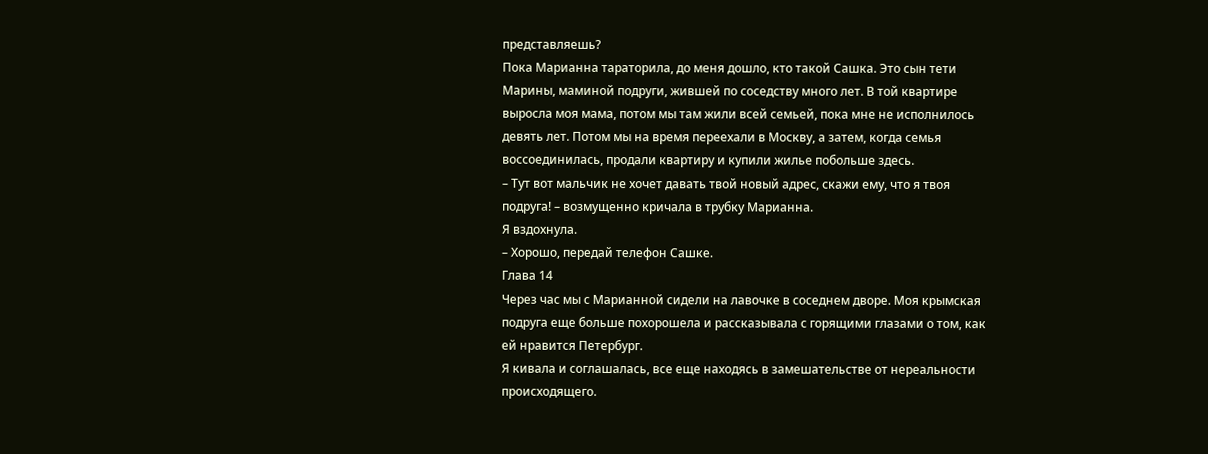представляешь?
Пока Марианна тараторила, до меня дошло, кто такой Сашка. Это сын тети Марины, маминой подруги, жившей по соседству много лет. В той квартире выросла моя мама, потом мы там жили всей семьей, пока мне не исполнилось девять лет. Потом мы на время переехали в Москву, а затем, когда семья воссоединилась, продали квартиру и купили жилье побольше здесь.
– Тут вот мальчик не хочет давать твой новый адрес, скажи ему, что я твоя подруга! – возмущенно кричала в трубку Марианна.
Я вздохнула.
– Хорошо, передай телефон Сашке.
Глава 14
Через час мы с Марианной сидели на лавочке в соседнем дворе. Моя крымская подруга еще больше похорошела и рассказывала с горящими глазами о том, как ей нравится Петербург.
Я кивала и соглашалась, все еще находясь в замешательстве от нереальности происходящего.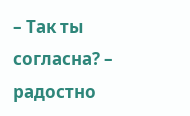– Так ты согласна? – радостно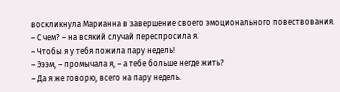воскликнула Марианна в завершение своего эмоционального повествования.
– С чем? – на всякий случай переспросила я.
– Чтобы я у тебя пожила пару недель!
– Эээм, – промычала я, – а тебе больше негде жить?
– Да я же говорю, всего на пару недель.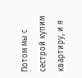Потом мы с сестрой купим квартиру, и я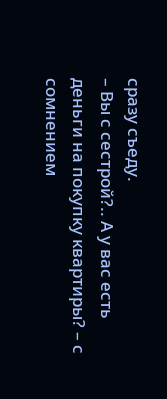сразу съеду.
– Вы с сестрой?.. А у вас есть деньги на покупку квартиры? – с сомнением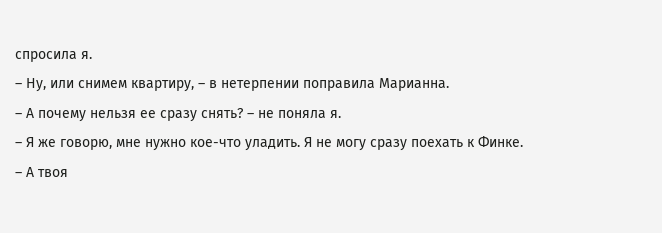спросила я.
– Ну, или снимем квартиру, – в нетерпении поправила Марианна.
– А почему нельзя ее сразу снять? – не поняла я.
– Я же говорю, мне нужно кое-что уладить. Я не могу сразу поехать к Финке.
– А твоя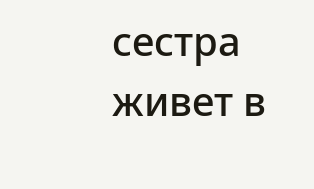сестра живет в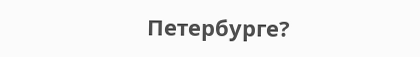Петербурге?